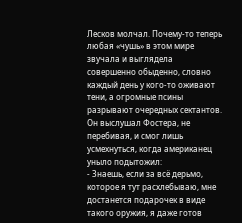Лесков молчал. Почему-то теперь любая «чушь» в этом мире звучала и выглядела совершенно обыденно, словно каждый день у кого-то оживают тени, а огромные псины разрывают очередных сектантов. Он выслушал Фостера, не перебивая, и смог лишь усмехнуться, когда американец уныло подытожил:
- Знаешь, если за всё дерьмо, которое я тут расхлебываю, мне достанется подарочек в виде такого оружия, я даже готов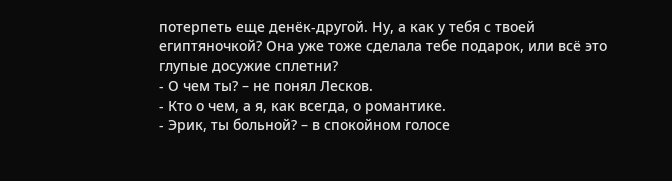потерпеть еще денёк-другой. Ну, а как у тебя с твоей египтяночкой? Она уже тоже сделала тебе подарок, или всё это глупые досужие сплетни?
- О чем ты? – не понял Лесков.
- Кто о чем, а я, как всегда, о романтике.
- Эрик, ты больной? – в спокойном голосе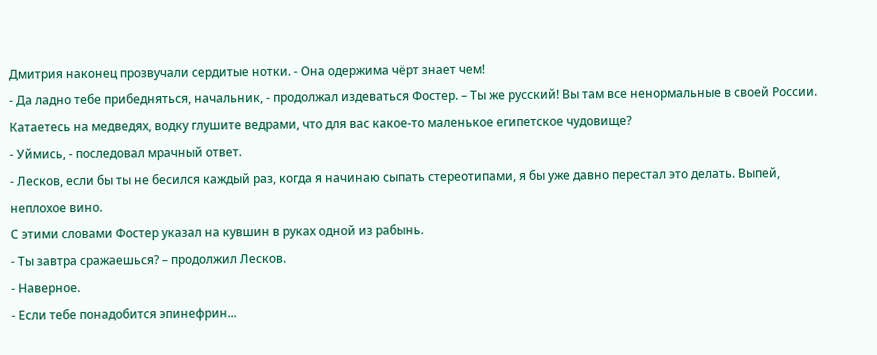Дмитрия наконец прозвучали сердитые нотки. - Она одержима чёрт знает чем!
- Да ладно тебе прибедняться, начальник, - продолжал издеваться Фостер. – Ты же русский! Вы там все ненормальные в своей России. Катаетесь на медведях, водку глушите ведрами, что для вас какое-то маленькое египетское чудовище?
- Уймись, - последовал мрачный ответ.
- Лесков, если бы ты не бесился каждый раз, когда я начинаю сыпать стереотипами, я бы уже давно перестал это делать. Выпей, неплохое вино.
С этими словами Фостер указал на кувшин в руках одной из рабынь.
- Ты завтра сражаешься? – продолжил Лесков.
- Наверное.
- Если тебе понадобится эпинефрин...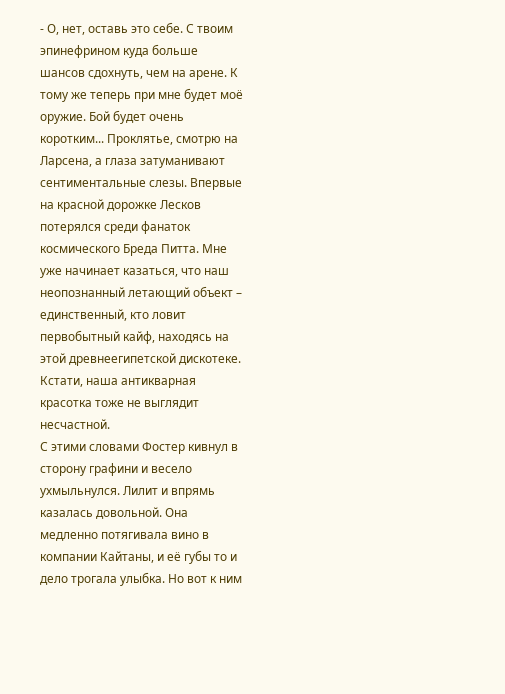- О, нет, оставь это себе. С твоим эпинефрином куда больше шансов сдохнуть, чем на арене. К тому же теперь при мне будет моё оружие. Бой будет очень коротким... Проклятье, смотрю на Ларсена, а глаза затуманивают сентиментальные слезы. Впервые на красной дорожке Лесков потерялся среди фанаток космического Бреда Питта. Мне уже начинает казаться, что наш неопознанный летающий объект – единственный, кто ловит первобытный кайф, находясь на этой древнеегипетской дискотеке. Кстати, наша антикварная красотка тоже не выглядит несчастной.
С этими словами Фостер кивнул в сторону графини и весело ухмыльнулся. Лилит и впрямь казалась довольной. Она медленно потягивала вино в компании Кайтаны, и её губы то и дело трогала улыбка. Но вот к ним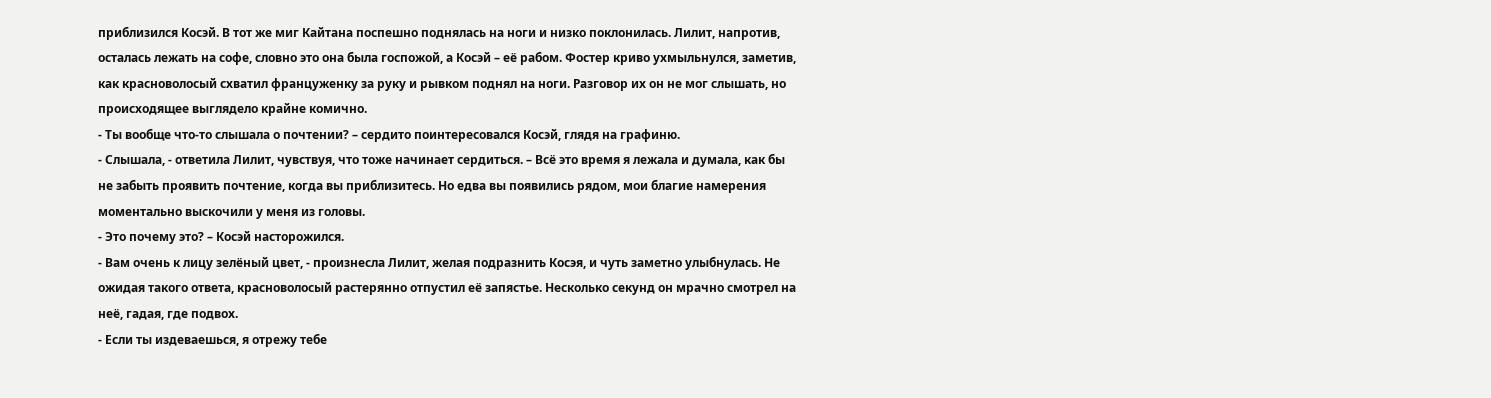приблизился Косэй. В тот же миг Кайтана поспешно поднялась на ноги и низко поклонилась. Лилит, напротив, осталась лежать на софе, словно это она была госпожой, а Косэй – её рабом. Фостер криво ухмыльнулся, заметив, как красноволосый схватил француженку за руку и рывком поднял на ноги. Разговор их он не мог слышать, но происходящее выглядело крайне комично.
- Ты вообще что-то слышала о почтении? – сердито поинтересовался Косэй, глядя на графиню.
- Слышала, - ответила Лилит, чувствуя, что тоже начинает сердиться. – Всё это время я лежала и думала, как бы не забыть проявить почтение, когда вы приблизитесь. Но едва вы появились рядом, мои благие намерения моментально выскочили у меня из головы.
- Это почему это? – Косэй насторожился.
- Вам очень к лицу зелёный цвет, - произнесла Лилит, желая подразнить Косэя, и чуть заметно улыбнулась. Не ожидая такого ответа, красноволосый растерянно отпустил её запястье. Несколько секунд он мрачно смотрел на неё, гадая, где подвох.
- Если ты издеваешься, я отрежу тебе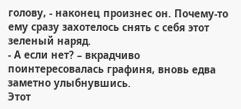голову, - наконец произнес он. Почему-то ему сразу захотелось снять с себя этот зеленый наряд.
- А если нет? – вкрадчиво поинтересовалась графиня, вновь едва заметно улыбнувшись.
Этот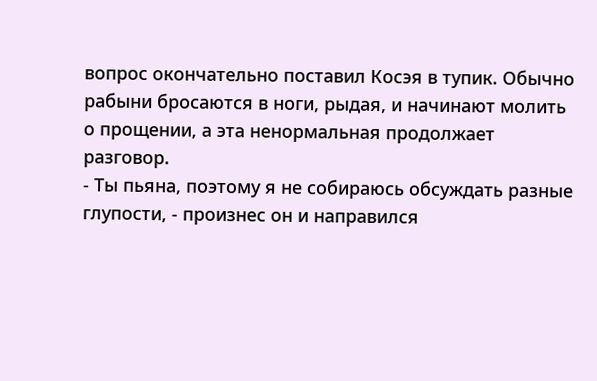вопрос окончательно поставил Косэя в тупик. Обычно рабыни бросаются в ноги, рыдая, и начинают молить о прощении, а эта ненормальная продолжает разговор.
- Ты пьяна, поэтому я не собираюсь обсуждать разные глупости, - произнес он и направился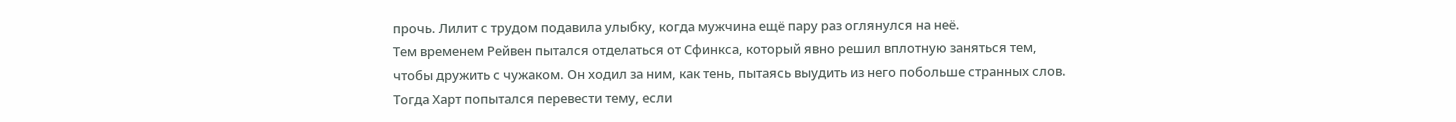прочь. Лилит с трудом подавила улыбку, когда мужчина ещё пару раз оглянулся на неё.
Тем временем Рейвен пытался отделаться от Сфинкса, который явно решил вплотную заняться тем, чтобы дружить с чужаком. Он ходил за ним, как тень, пытаясь выудить из него побольше странных слов. Тогда Харт попытался перевести тему, если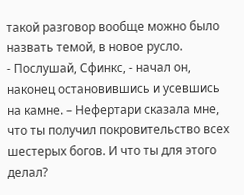такой разговор вообще можно было назвать темой, в новое русло.
- Послушай, Сфинкс, - начал он, наконец остановившись и усевшись на камне. – Нефертари сказала мне, что ты получил покровительство всех шестерых богов. И что ты для этого делал?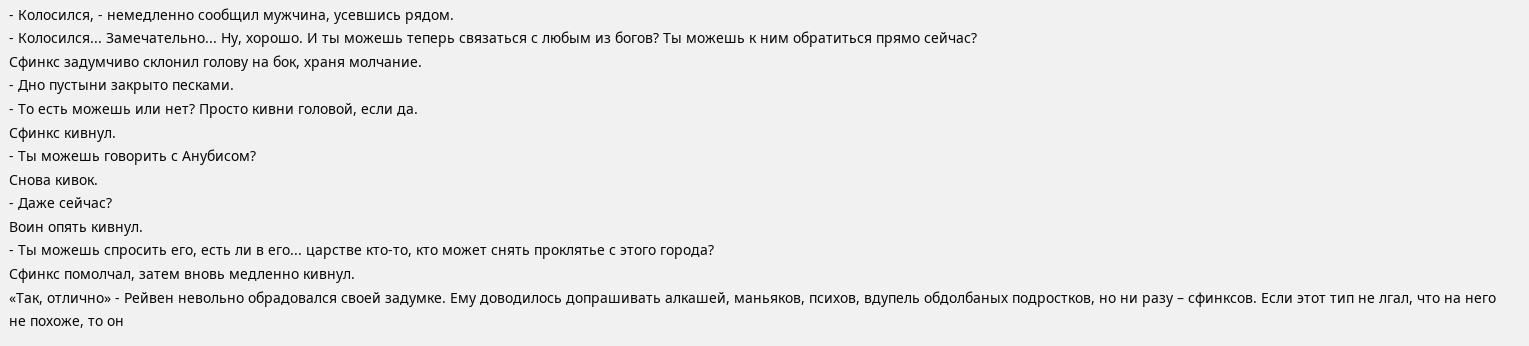- Колосился, - немедленно сообщил мужчина, усевшись рядом.
- Колосился... Замечательно... Ну, хорошо. И ты можешь теперь связаться с любым из богов? Ты можешь к ним обратиться прямо сейчас?
Сфинкс задумчиво склонил голову на бок, храня молчание.
- Дно пустыни закрыто песками.
- То есть можешь или нет? Просто кивни головой, если да.
Сфинкс кивнул.
- Ты можешь говорить с Анубисом?
Снова кивок.
- Даже сейчас?
Воин опять кивнул.
- Ты можешь спросить его, есть ли в его... царстве кто-то, кто может снять проклятье с этого города?
Сфинкс помолчал, затем вновь медленно кивнул.
«Так, отлично» - Рейвен невольно обрадовался своей задумке. Ему доводилось допрашивать алкашей, маньяков, психов, вдупель обдолбаных подростков, но ни разу – сфинксов. Если этот тип не лгал, что на него не похоже, то он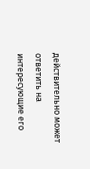действительно может ответить на интересующие его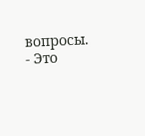вопросы.
- Это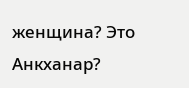женщина? Это Анкханар?